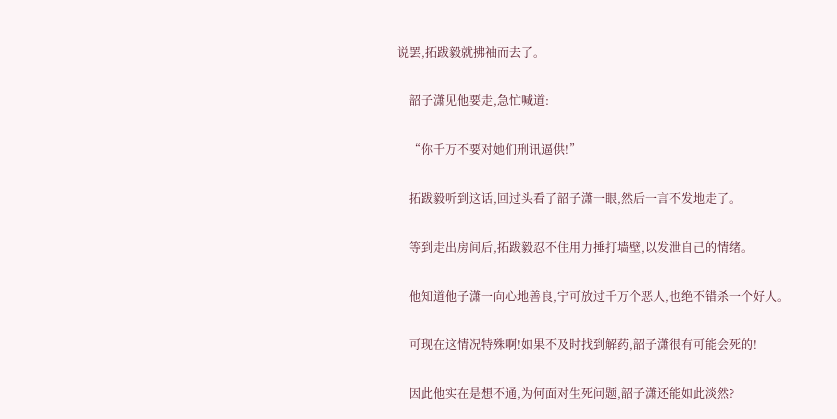说罢,拓跋毅就拂袖而去了。

    韶子潇见他要走,急忙喊道:

    “你千万不要对她们刑讯逼供!”

    拓跋毅听到这话,回过头看了韶子潇一眼,然后一言不发地走了。

    等到走出房间后,拓跋毅忍不住用力捶打墙壁,以发泄自己的情绪。

    他知道他子潇一向心地善良,宁可放过千万个恶人,也绝不错杀一个好人。

    可现在这情况特殊啊!如果不及时找到解药,韶子潇很有可能会死的!

    因此他实在是想不通,为何面对生死问题,韶子潇还能如此淡然?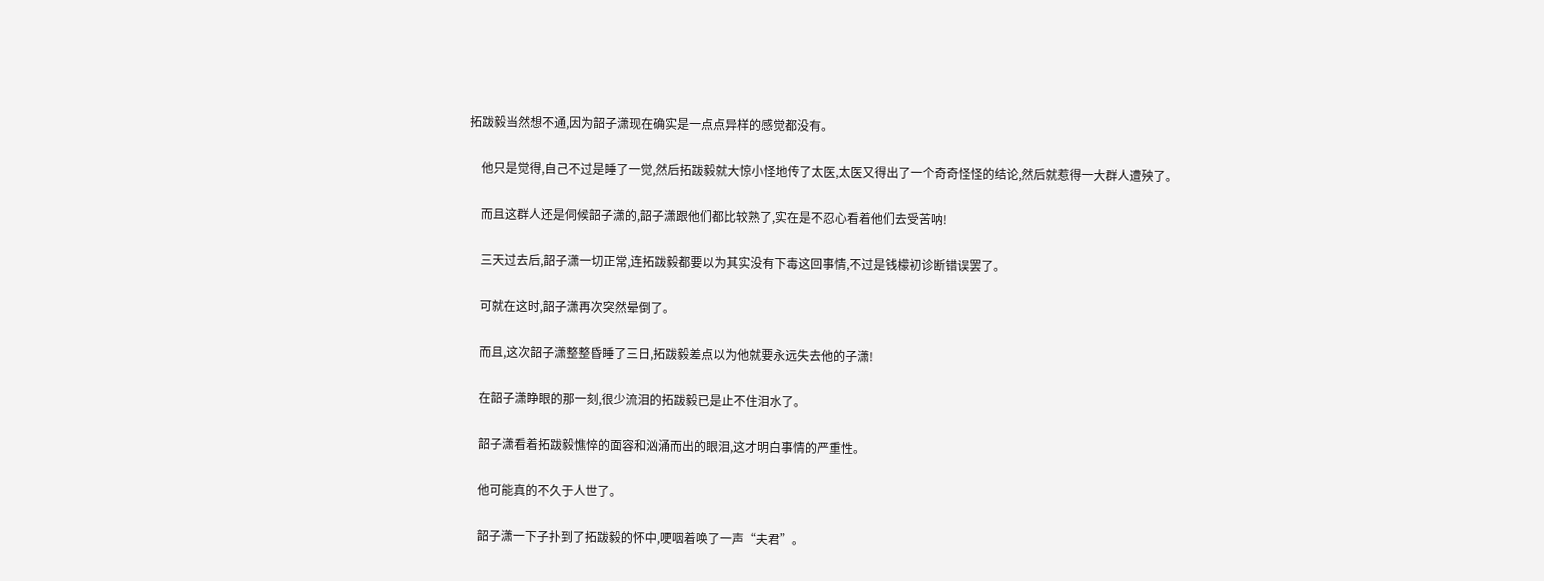拓跋毅当然想不通,因为韶子潇现在确实是一点点异样的感觉都没有。

    他只是觉得,自己不过是睡了一觉,然后拓跋毅就大惊小怪地传了太医,太医又得出了一个奇奇怪怪的结论,然后就惹得一大群人遭殃了。

    而且这群人还是伺候韶子潇的,韶子潇跟他们都比较熟了,实在是不忍心看着他们去受苦呐!

    三天过去后,韶子潇一切正常,连拓跋毅都要以为其实没有下毒这回事情,不过是钱檬初诊断错误罢了。

    可就在这时,韶子潇再次突然晕倒了。

    而且,这次韶子潇整整昏睡了三日,拓跋毅差点以为他就要永远失去他的子潇!

    在韶子潇睁眼的那一刻,很少流泪的拓跋毅已是止不住泪水了。

    韶子潇看着拓跋毅憔悴的面容和汹涌而出的眼泪,这才明白事情的严重性。

    他可能真的不久于人世了。

    韶子潇一下子扑到了拓跋毅的怀中,哽咽着唤了一声“夫君”。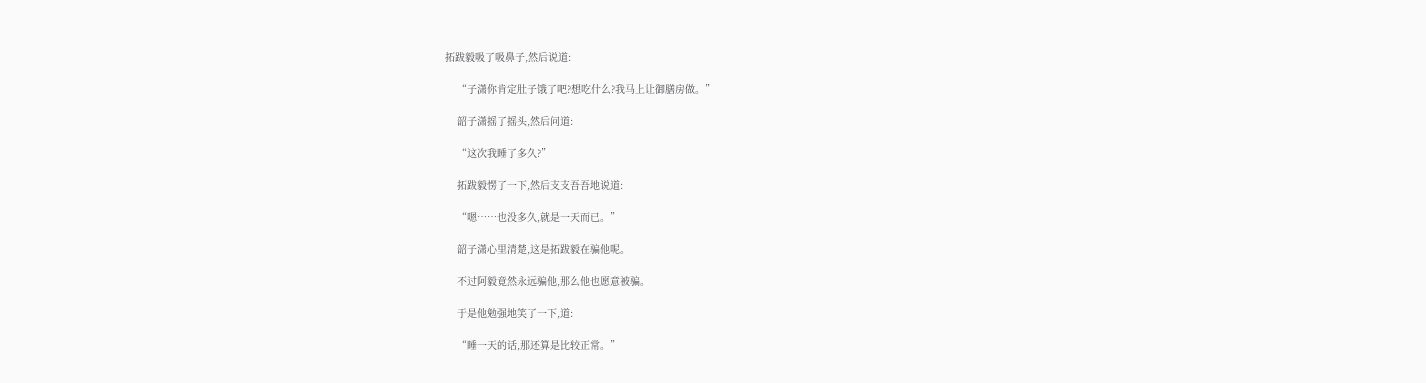拓跋毅吸了吸鼻子,然后说道:

    “子潇你肯定肚子饿了吧?想吃什么?我马上让御膳房做。”

    韶子潇摇了摇头,然后问道:

    “这次我睡了多久?”

    拓跋毅愣了一下,然后支支吾吾地说道:

    “嗯……也没多久,就是一天而已。”

    韶子潇心里清楚,这是拓跋毅在骗他呢。

    不过阿毅竟然永远骗他,那么他也愿意被骗。

    于是他勉强地笑了一下,道:

    “睡一天的话,那还算是比较正常。”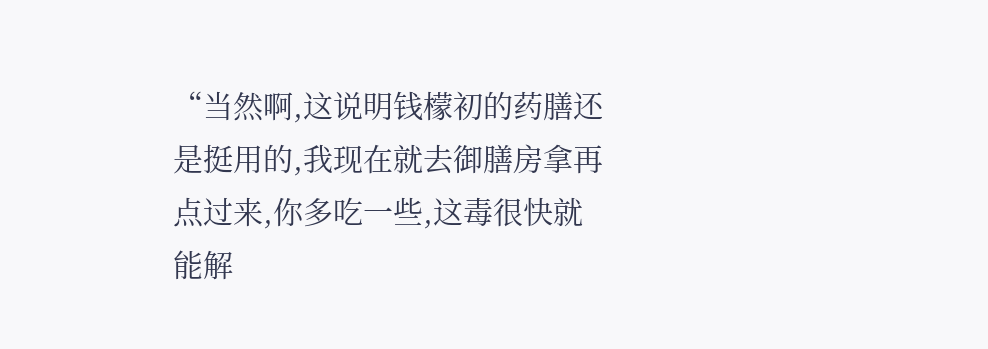“当然啊,这说明钱檬初的药膳还是挺用的,我现在就去御膳房拿再点过来,你多吃一些,这毒很快就能解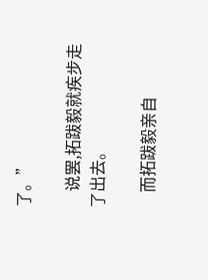了。”

    说罢,拓跋毅就疾步走了出去。

    而拓跋毅亲自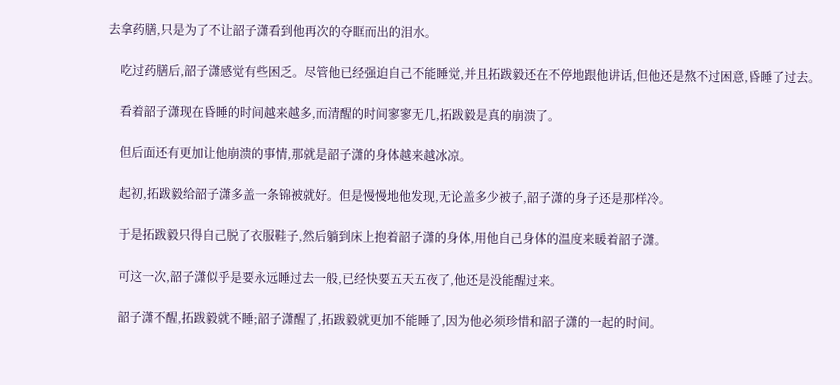去拿药膳,只是为了不让韶子潇看到他再次的夺眶而出的泪水。

    吃过药膳后,韶子潇感觉有些困乏。尽管他已经强迫自己不能睡觉,并且拓跋毅还在不停地跟他讲话,但他还是熬不过困意,昏睡了过去。

    看着韶子潇现在昏睡的时间越来越多,而清醒的时间寥寥无几,拓跋毅是真的崩溃了。

    但后面还有更加让他崩溃的事情,那就是韶子潇的身体越来越冰凉。

    起初,拓跋毅给韶子潇多盖一条锦被就好。但是慢慢地他发现,无论盖多少被子,韶子潇的身子还是那样冷。

    于是拓跋毅只得自己脱了衣服鞋子,然后躺到床上抱着韶子潇的身体,用他自己身体的温度来暖着韶子潇。

    可这一次,韶子潇似乎是要永远睡过去一般,已经快要五天五夜了,他还是没能醒过来。

    韶子潇不醒,拓跋毅就不睡;韶子潇醒了,拓跋毅就更加不能睡了,因为他必须珍惜和韶子潇的一起的时间。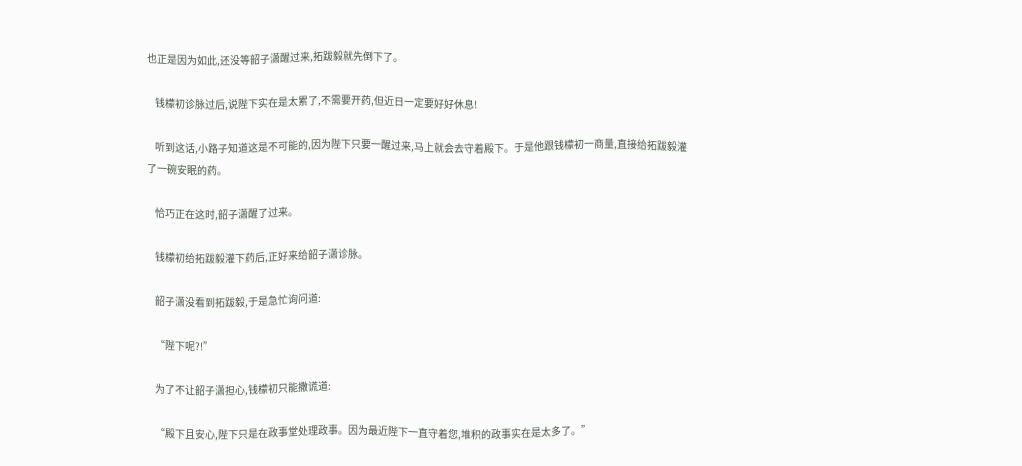也正是因为如此,还没等韶子潇醒过来,拓跋毅就先倒下了。

    钱檬初诊脉过后,说陛下实在是太累了,不需要开药,但近日一定要好好休息!

    听到这话,小路子知道这是不可能的,因为陛下只要一醒过来,马上就会去守着殿下。于是他跟钱檬初一商量,直接给拓跋毅灌了一碗安眠的药。

    恰巧正在这时,韶子潇醒了过来。

    钱檬初给拓跋毅灌下药后,正好来给韶子潇诊脉。

    韶子潇没看到拓跋毅,于是急忙询问道:

    “陛下呢?!”

    为了不让韶子潇担心,钱檬初只能撒谎道:

    “殿下且安心,陛下只是在政事堂处理政事。因为最近陛下一直守着您,堆积的政事实在是太多了。”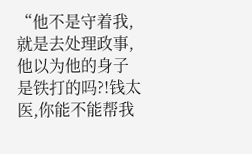“他不是守着我,就是去处理政事,他以为他的身子是铁打的吗?!钱太医,你能不能帮我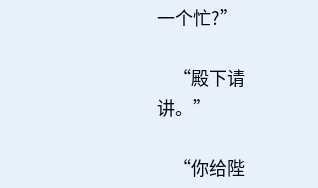一个忙?”

    “殿下请讲。”

    “你给陛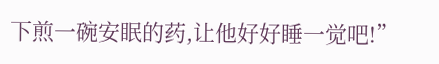下煎一碗安眠的药,让他好好睡一觉吧!”